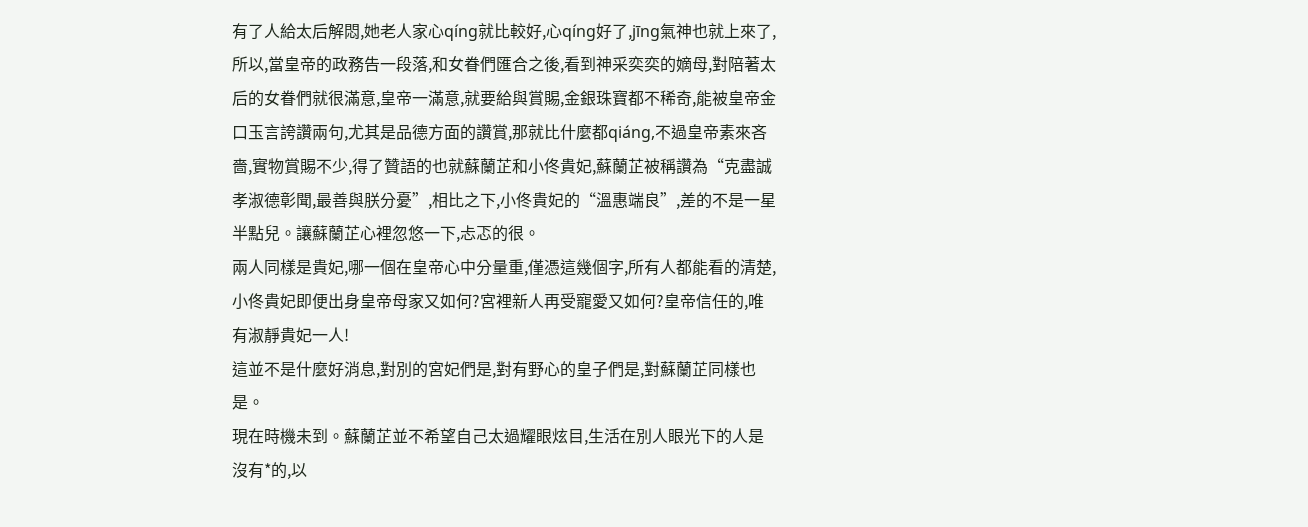有了人給太后解悶,她老人家心qíng就比較好,心qíng好了,jīng氣神也就上來了,所以,當皇帝的政務告一段落,和女眷們匯合之後,看到神采奕奕的嫡母,對陪著太后的女眷們就很滿意,皇帝一滿意,就要給與賞賜,金銀珠寶都不稀奇,能被皇帝金口玉言誇讚兩句,尤其是品德方面的讚賞,那就比什麼都qiáng,不過皇帝素來吝嗇,實物賞賜不少,得了贊語的也就蘇蘭芷和小佟貴妃,蘇蘭芷被稱讚為“克盡誠孝淑德彰聞,最善與朕分憂”,相比之下,小佟貴妃的“溫惠端良”,差的不是一星半點兒。讓蘇蘭芷心裡忽悠一下,忐忑的很。
兩人同樣是貴妃,哪一個在皇帝心中分量重,僅憑這幾個字,所有人都能看的清楚,小佟貴妃即便出身皇帝母家又如何?宮裡新人再受寵愛又如何?皇帝信任的,唯有淑靜貴妃一人!
這並不是什麼好消息,對別的宮妃們是,對有野心的皇子們是,對蘇蘭芷同樣也是。
現在時機未到。蘇蘭芷並不希望自己太過耀眼炫目,生活在別人眼光下的人是沒有*的,以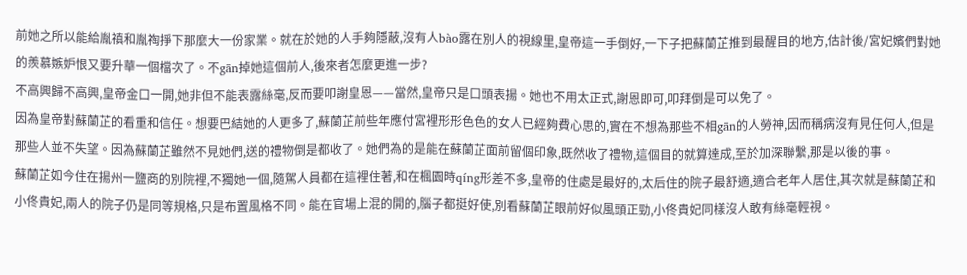前她之所以能給胤禛和胤祹掙下那麼大一份家業。就在於她的人手夠隱蔽,沒有人bào露在別人的視線里,皇帝這一手倒好,一下子把蘇蘭芷推到最醒目的地方,估計後/宮妃嬪們對她的羨慕嫉妒恨又要升華一個檔次了。不gān掉她這個前人,後來者怎麼更進一步?
不高興歸不高興,皇帝金口一開,她非但不能表露絲毫,反而要叩謝皇恩——當然,皇帝只是口頭表揚。她也不用太正式,謝恩即可,叩拜倒是可以免了。
因為皇帝對蘇蘭芷的看重和信任。想要巴結她的人更多了,蘇蘭芷前些年應付宮裡形形色色的女人已經夠費心思的,實在不想為那些不相gān的人勞神,因而稱病沒有見任何人,但是那些人並不失望。因為蘇蘭芷雖然不見她們,送的禮物倒是都收了。她們為的是能在蘇蘭芷面前留個印象,既然收了禮物,這個目的就算達成,至於加深聯繫,那是以後的事。
蘇蘭芷如今住在揚州一鹽商的別院裡,不獨她一個,隨駕人員都在這裡住著,和在楓園時qíng形差不多,皇帝的住處是最好的,太后住的院子最舒適,適合老年人居住,其次就是蘇蘭芷和小佟貴妃,兩人的院子仍是同等規格,只是布置風格不同。能在官場上混的開的,腦子都挺好使,別看蘇蘭芷眼前好似風頭正勁,小佟貴妃同樣沒人敢有絲毫輕視。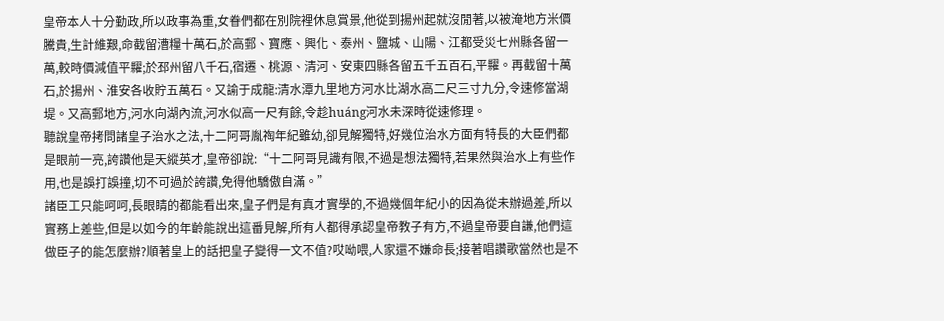皇帝本人十分勤政,所以政事為重,女眷們都在別院裡休息賞景,他從到揚州起就沒閒著,以被淹地方米價騰貴,生計維艱,命截留漕糧十萬石,於高郵、寶應、興化、泰州、鹽城、山陽、江都受災七州縣各留一萬,較時價減值平糶;於邳州留八千石,宿遷、桃源、清河、安東四縣各留五千五百石,平糶。再截留十萬石,於揚州、淮安各收貯五萬石。又諭于成龍:清水潭九里地方河水比湖水高二尺三寸九分,令速修當湖堤。又高郵地方,河水向湖內流,河水似高一尺有餘,令趁huáng河水未深時從速修理。
聽說皇帝拷問諸皇子治水之法,十二阿哥胤祹年紀雖幼,卻見解獨特,好幾位治水方面有特長的大臣們都是眼前一亮,誇讚他是天縱英才,皇帝卻說:“十二阿哥見識有限,不過是想法獨特,若果然與治水上有些作用,也是誤打誤撞,切不可過於誇讚,免得他驕傲自滿。”
諸臣工只能呵呵,長眼睛的都能看出來,皇子們是有真才實學的,不過幾個年紀小的因為從未辦過差,所以實務上差些,但是以如今的年齡能說出這番見解,所有人都得承認皇帝教子有方,不過皇帝要自謙,他們這做臣子的能怎麼辦?順著皇上的話把皇子變得一文不值?哎呦喂,人家還不嫌命長;接著唱讚歌當然也是不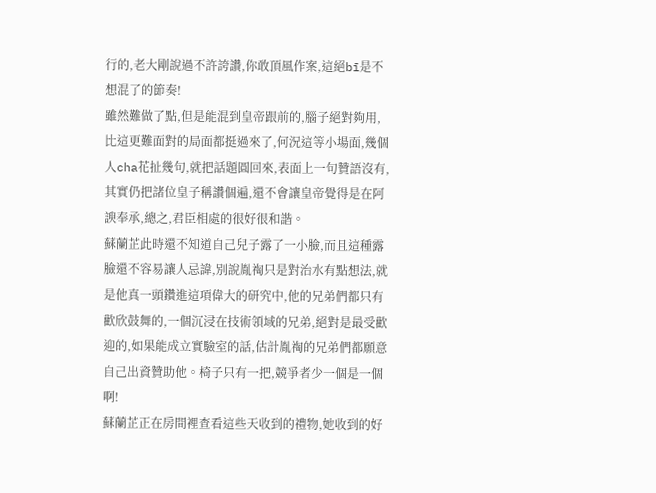行的,老大剛說過不許誇讚,你敢頂風作案,這絕bī是不想混了的節奏!
雖然難做了點,但是能混到皇帝跟前的,腦子絕對夠用,比這更難面對的局面都挺過來了,何況這等小場面,幾個人cha花扯幾句,就把話題圓回來,表面上一句贊語沒有,其實仍把諸位皇子稱讚個遍,還不會讓皇帝覺得是在阿諛奉承,總之,君臣相處的很好很和諧。
蘇蘭芷此時還不知道自己兒子露了一小臉,而且這種露臉還不容易讓人忌諱,別說胤祹只是對治水有點想法,就是他真一頭鑽進這項偉大的研究中,他的兄弟們都只有歡欣鼓舞的,一個沉浸在技術領域的兄弟,絕對是最受歡迎的,如果能成立實驗室的話,估計胤祹的兄弟們都願意自己出資贊助他。椅子只有一把,競爭者少一個是一個啊!
蘇蘭芷正在房間裡查看這些天收到的禮物,她收到的好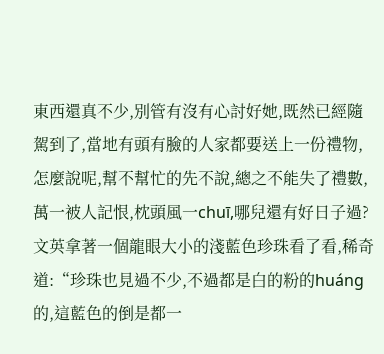東西還真不少,別管有沒有心討好她,既然已經隨駕到了,當地有頭有臉的人家都要送上一份禮物,怎麼說呢,幫不幫忙的先不說,總之不能失了禮數,萬一被人記恨,枕頭風一chuī,哪兒還有好日子過?
文英拿著一個龍眼大小的淺藍色珍珠看了看,稀奇道:“珍珠也見過不少,不過都是白的粉的huáng的,這藍色的倒是都一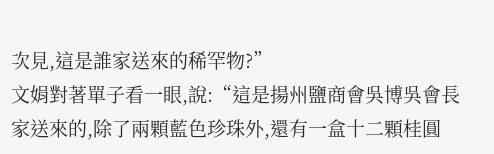次見,這是誰家送來的稀罕物?”
文娟對著單子看一眼,說:“這是揚州鹽商會吳博吳會長家送來的,除了兩顆藍色珍珠外,還有一盒十二顆桂圓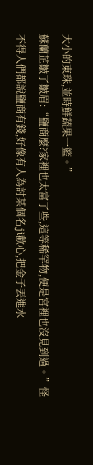大小的東珠,並時鮮蔬果一籃。”
蘇蘭芷皺了皺眉:“鹽商麼?家裡也太富了些,這等稀罕物,便是宮裡也沒見到過。”怪不得人們都說鹽商有錢,好像有人為討某個名jì歡心,把金子丟進水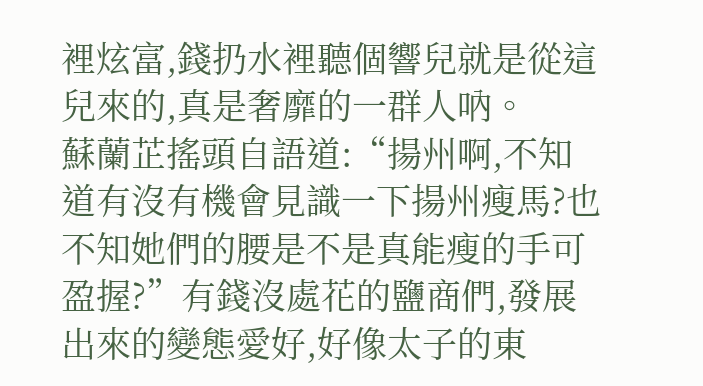裡炫富,錢扔水裡聽個響兒就是從這兒來的,真是奢靡的一群人吶。
蘇蘭芷搖頭自語道:“揚州啊,不知道有沒有機會見識一下揚州瘦馬?也不知她們的腰是不是真能瘦的手可盈握?”有錢沒處花的鹽商們,發展出來的變態愛好,好像太子的東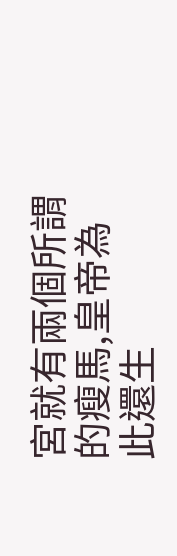宮就有兩個所謂的瘦馬,皇帝為此還生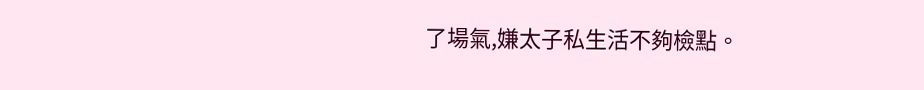了場氣,嫌太子私生活不夠檢點。